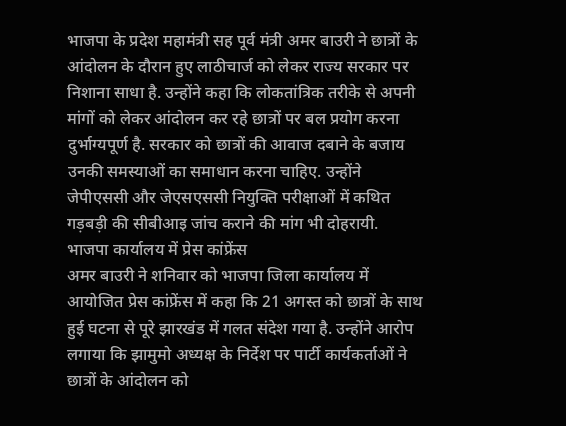भाजपा के प्रदेश महामंत्री सह पूर्व मंत्री अमर बाउरी ने छात्रों के आंदोलन के दौरान हुए लाठीचार्ज को लेकर राज्य सरकार पर निशाना साधा है. उन्होंने कहा कि लोकतांत्रिक तरीके से अपनी मांगों को लेकर आंदोलन कर रहे छात्रों पर बल प्रयोग करना दुर्भाग्यपूर्ण है. सरकार को छात्रों की आवाज दबाने के बजाय उनकी समस्याओं का समाधान करना चाहिए. उन्होंने जेपीएससी और जेएसएससी नियुक्ति परीक्षाओं में कथित गड़बड़ी की सीबीआइ जांच कराने की मांग भी दोहरायी.
भाजपा कार्यालय में प्रेस कांफ्रेंस
अमर बाउरी ने शनिवार को भाजपा जिला कार्यालय में आयोजित प्रेस कांफ्रेंस में कहा कि 21 अगस्त को छात्रों के साथ हुई घटना से पूरे झारखंड में गलत संदेश गया है. उन्होंने आरोप लगाया कि झामुमो अध्यक्ष के निर्देश पर पार्टी कार्यकर्ताओं ने छात्रों के आंदोलन को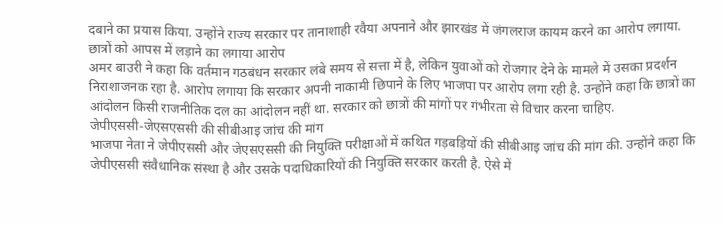दबाने का प्रयास किया. उन्होंने राज्य सरकार पर तानाशाही रवैया अपनाने और झारखंड में जंगलराज कायम करने का आरोप लगाया.
छात्रों को आपस में लड़ाने का लगाया आरोप
अमर बाउरी ने कहा कि वर्तमान गठबंधन सरकार लंबे समय से सत्ता में है, लेकिन युवाओं को रोजगार देने के मामले में उसका प्रदर्शन निराशाजनक रहा है. आरोप लगाया कि सरकार अपनी नाकामी छिपाने के लिए भाजपा पर आरोप लगा रही है. उन्होंने कहा कि छात्रों का आंदोलन किसी राजनीतिक दल का आंदोलन नहीं था. सरकार को छात्रों की मांगों पर गंभीरता से विचार करना चाहिए.
जेपीएससी-जेएसएससी की सीबीआइ जांच की मांग
भाजपा नेता ने जेपीएससी और जेएसएससी की नियुक्ति परीक्षाओं में कथित गड़बड़ियों की सीबीआइ जांच की मांग की. उन्होंने कहा कि जेपीएससी संवैधानिक संस्था है और उसके पदाधिकारियों की नियुक्ति सरकार करती है. ऐसे में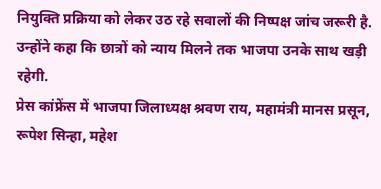नियुक्ति प्रक्रिया को लेकर उठ रहे सवालों की निष्पक्ष जांच जरूरी है. उन्होंने कहा कि छात्रों को न्याय मिलने तक भाजपा उनके साथ खड़ी रहेगी.
प्रेस कांफ्रेंस में भाजपा जिलाध्यक्ष श्रवण राय, महामंत्री मानस प्रसून, रूपेश सिन्हा, महेश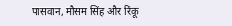पासवान, मौसम सिंह और रिंकू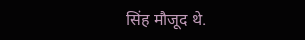सिंह मौजूद थे.